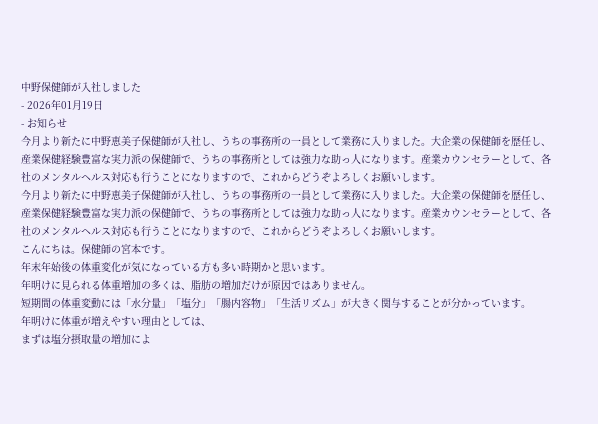中野保健師が入社しました
- 2026年01月19日
- お知らせ
今月より新たに中野恵美子保健師が入社し、うちの事務所の一員として業務に入りました。大企業の保健師を歴任し、産業保健経験豊富な実力派の保健師で、うちの事務所としては強力な助っ人になります。産業カウンセラーとして、各社のメンタルヘルス対応も行うことになりますので、これからどうぞよろしくお願いします。
今月より新たに中野恵美子保健師が入社し、うちの事務所の一員として業務に入りました。大企業の保健師を歴任し、産業保健経験豊富な実力派の保健師で、うちの事務所としては強力な助っ人になります。産業カウンセラーとして、各社のメンタルヘルス対応も行うことになりますので、これからどうぞよろしくお願いします。
こんにちは。保健師の宮本です。
年末年始後の体重変化が気になっている方も多い時期かと思います。
年明けに見られる体重増加の多くは、脂肪の増加だけが原因ではありません。
短期間の体重変動には「水分量」「塩分」「腸内容物」「生活リズム」が大きく関与することが分かっています。
年明けに体重が増えやすい理由としては、
まずは塩分摂取量の増加によ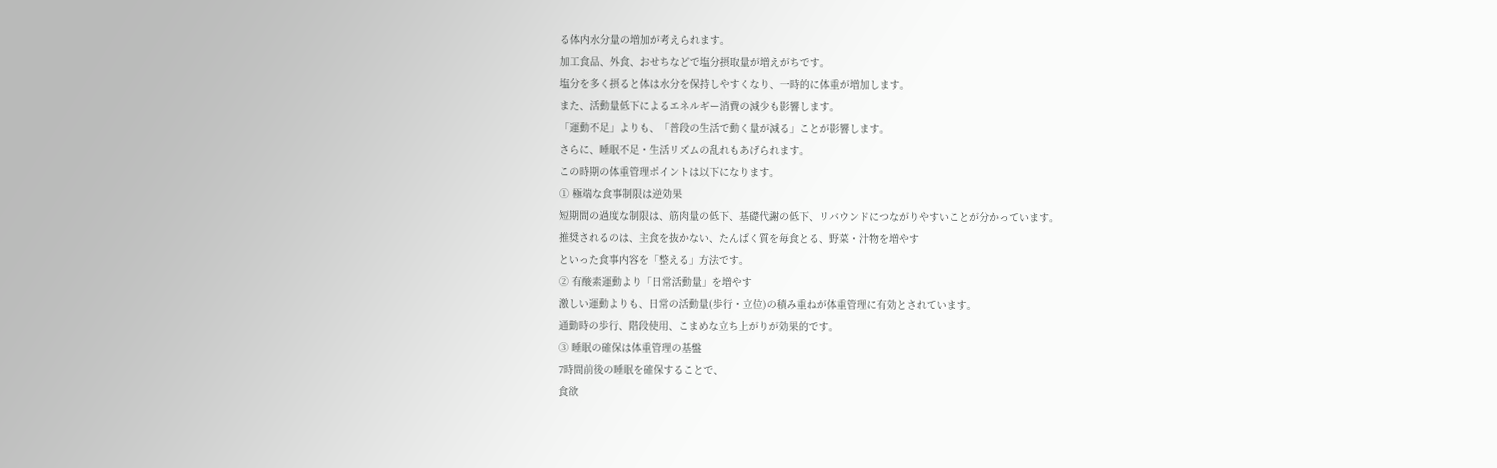る体内水分量の増加が考えられます。
加工食品、外食、おせちなどで塩分摂取量が増えがちです。
塩分を多く摂ると体は水分を保持しやすくなり、一時的に体重が増加します。
また、活動量低下によるエネルギー消費の減少も影響します。
「運動不足」よりも、「普段の生活で動く量が減る」ことが影響します。
さらに、睡眠不足・生活リズムの乱れもあげられます。
この時期の体重管理ポイントは以下になります。
① 極端な食事制限は逆効果
短期間の過度な制限は、筋肉量の低下、基礎代謝の低下、リバウンドにつながりやすいことが分かっています。
推奨されるのは、主食を抜かない、たんぱく質を毎食とる、野菜・汁物を増やす
といった食事内容を「整える」方法です。
② 有酸素運動より「日常活動量」を増やす
激しい運動よりも、日常の活動量(歩行・立位)の積み重ねが体重管理に有効とされています。
通勤時の歩行、階段使用、こまめな立ち上がりが効果的です。
③ 睡眠の確保は体重管理の基盤
7時間前後の睡眠を確保することで、
食欲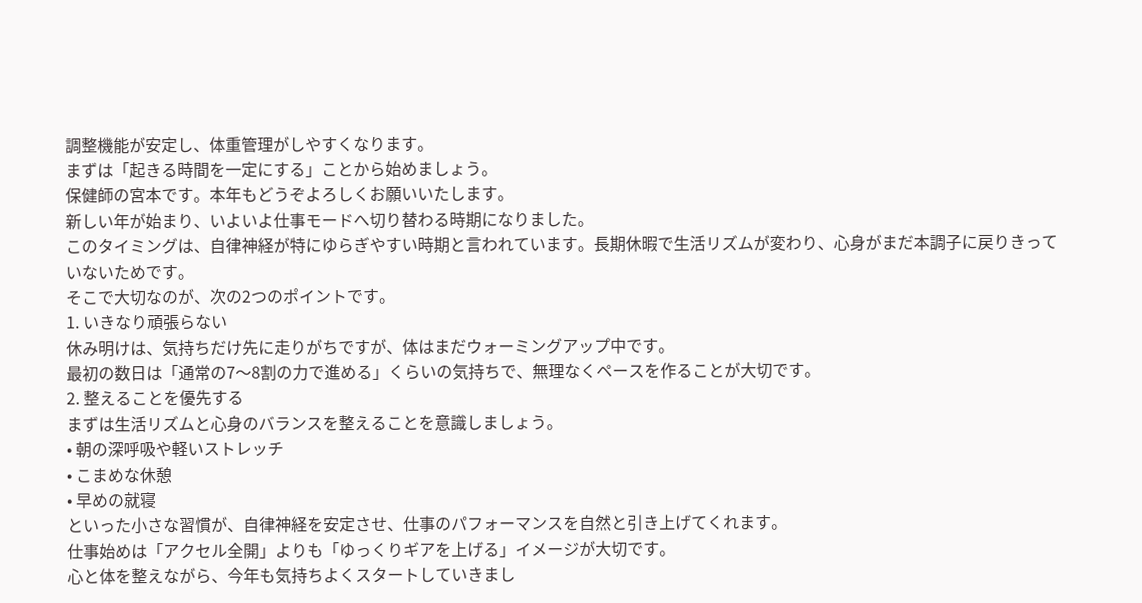調整機能が安定し、体重管理がしやすくなります。
まずは「起きる時間を一定にする」ことから始めましょう。
保健師の宮本です。本年もどうぞよろしくお願いいたします。
新しい年が始まり、いよいよ仕事モードへ切り替わる時期になりました。
このタイミングは、自律神経が特にゆらぎやすい時期と言われています。長期休暇で生活リズムが変わり、心身がまだ本調子に戻りきっていないためです。
そこで大切なのが、次の2つのポイントです。
1. いきなり頑張らない
休み明けは、気持ちだけ先に走りがちですが、体はまだウォーミングアップ中です。
最初の数日は「通常の7〜8割の力で進める」くらいの気持ちで、無理なくペースを作ることが大切です。
2. 整えることを優先する
まずは生活リズムと心身のバランスを整えることを意識しましょう。
• 朝の深呼吸や軽いストレッチ
• こまめな休憩
• 早めの就寝
といった小さな習慣が、自律神経を安定させ、仕事のパフォーマンスを自然と引き上げてくれます。
仕事始めは「アクセル全開」よりも「ゆっくりギアを上げる」イメージが大切です。
心と体を整えながら、今年も気持ちよくスタートしていきまし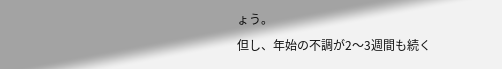ょう。
但し、年始の不調が2〜3週間も続く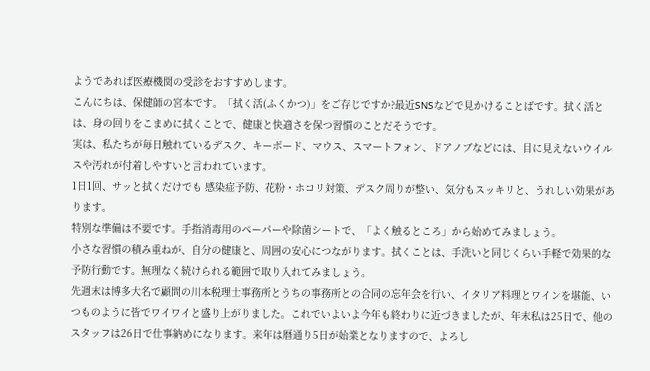ようであれば医療機関の受診をおすすめします。
こんにちは、保健師の宮本です。「拭く活(ふくかつ)」をご存じですか?最近SNSなどで見かけることばです。拭く活とは、身の回りをこまめに拭くことで、健康と快適さを保つ習慣のことだそうです。
実は、私たちが毎日触れているデスク、キーボード、マウス、スマートフォン、ドアノブなどには、目に見えないウイルスや汚れが付着しやすいと言われています。
1日1回、サッと拭くだけでも 感染症予防、花粉・ホコリ対策、デスク周りが整い、気分もスッキリと、うれしい効果があります。
特別な準備は不要です。手指消毒用のペーパーや除菌シートで、「よく触るところ」から始めてみましょう。
小さな習慣の積み重ねが、自分の健康と、周囲の安心につながります。拭くことは、手洗いと同じくらい手軽で効果的な予防行動です。無理なく続けられる範囲で取り入れてみましょう。
先週末は博多大名で顧問の川本税理士事務所とうちの事務所との合同の忘年会を行い、イタリア料理とワインを堪能、いつものように皆でワイワイと盛り上がりました。これでいよいよ今年も終わりに近づきましたが、年末私は25日で、他のスタッフは26日で仕事納めになります。来年は暦通り5日が始業となりますので、よろし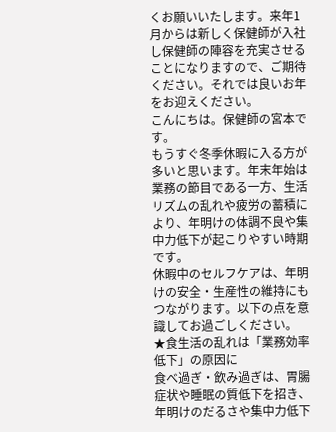くお願いいたします。来年1月からは新しく保健師が入社し保健師の陣容を充実させることになりますので、ご期待ください。それでは良いお年をお迎えください。
こんにちは。保健師の宮本です。
もうすぐ冬季休暇に入る方が多いと思います。年末年始は業務の節目である一方、生活リズムの乱れや疲労の蓄積により、年明けの体調不良や集中力低下が起こりやすい時期です。
休暇中のセルフケアは、年明けの安全・生産性の維持にもつながります。以下の点を意識してお過ごしください。
★食生活の乱れは「業務効率低下」の原因に
食べ過ぎ・飲み過ぎは、胃腸症状や睡眠の質低下を招き、年明けのだるさや集中力低下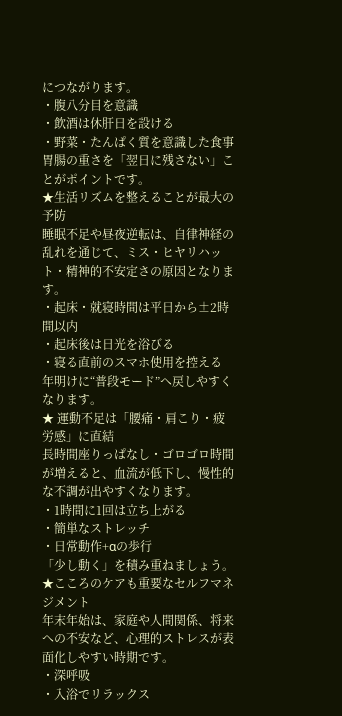につながります。
・腹八分目を意識
・飲酒は休肝日を設ける
・野菜・たんぱく質を意識した食事
胃腸の重さを「翌日に残さない」ことがポイントです。
★生活リズムを整えることが最大の予防
睡眠不足や昼夜逆転は、自律神経の乱れを通じて、ミス・ヒヤリハット・精神的不安定さの原因となります。
・起床・就寝時間は平日から±2時間以内
・起床後は日光を浴びる
・寝る直前のスマホ使用を控える
年明けに“普段モード”へ戻しやすくなります。
★ 運動不足は「腰痛・肩こり・疲労感」に直結
長時間座りっぱなし・ゴロゴロ時間が増えると、血流が低下し、慢性的な不調が出やすくなります。
・1時間に1回は立ち上がる
・簡単なストレッチ
・日常動作+αの歩行
「少し動く」を積み重ねましょう。
★こころのケアも重要なセルフマネジメント
年末年始は、家庭や人間関係、将来への不安など、心理的ストレスが表面化しやすい時期です。
・深呼吸
・入浴でリラックス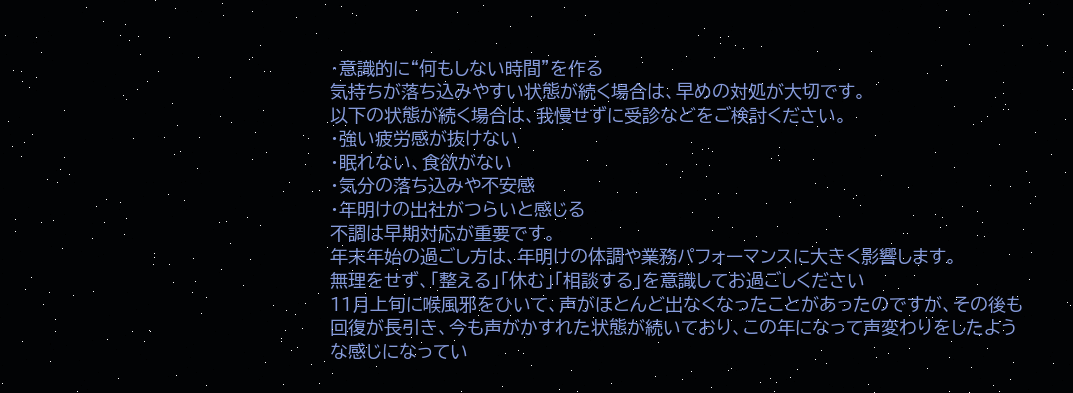・意識的に“何もしない時間”を作る
気持ちが落ち込みやすい状態が続く場合は、早めの対処が大切です。
以下の状態が続く場合は、我慢せずに受診などをご検討ください。
・強い疲労感が抜けない
・眠れない、食欲がない
・気分の落ち込みや不安感
・年明けの出社がつらいと感じる
不調は早期対応が重要です。
年末年始の過ごし方は、年明けの体調や業務パフォーマンスに大きく影響します。
無理をせず、「整える」「休む」「相談する」を意識してお過ごしください
11月上旬に喉風邪をひいて、声がほとんど出なくなったことがあったのですが、その後も回復が長引き、今も声がかすれた状態が続いており、この年になって声変わりをしたような感じになってい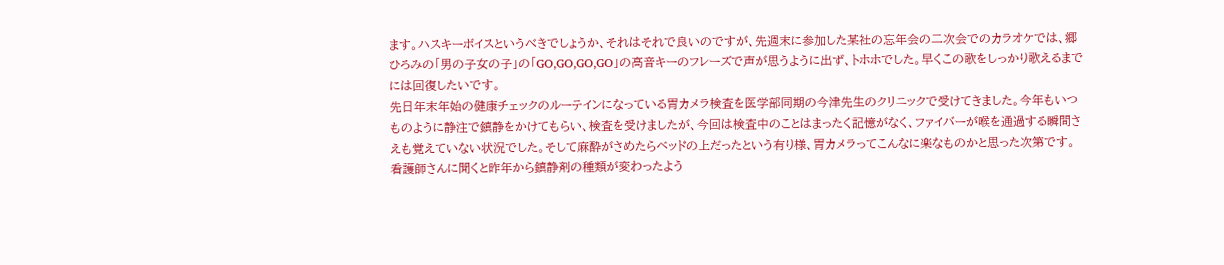ます。ハスキーボイスというべきでしょうか、それはそれで良いのですが、先週末に参加した某社の忘年会の二次会でのカラオケでは、郷ひろみの「男の子女の子」の「GO,GO,GO,GO」の高音キーのフレーズで声が思うように出ず、トホホでした。早くこの歌をしっかり歌えるまでには回復したいです。
先日年末年始の健康チェックのルーテインになっている胃カメラ検査を医学部同期の今津先生のクリニックで受けてきました。今年もいつものように静注で鎮静をかけてもらい、検査を受けましたが、今回は検査中のことはまったく記憶がなく、ファイバーが喉を通過する瞬間さえも覚えていない状況でした。そして麻酔がさめたらベッドの上だったという有り様、胃カメラってこんなに楽なものかと思った次第です。看護師さんに聞くと昨年から鎮静剤の種類が変わったよう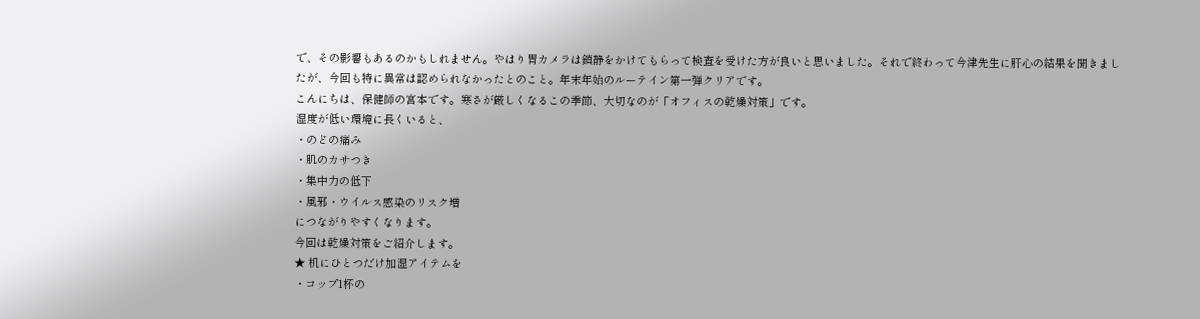で、その影響もあるのかもしれません。やはり胃カメラは鎮静をかけてもらって検査を受けた方が良いと思いました。それで終わって今津先生に肝心の結果を聞きましたが、今回も特に異常は認められなかったとのこと。年末年始のルーテイン第一弾クリアです。
こんにちは、保健師の宮本です。寒さが厳しくなるこの季節、大切なのが「オフィスの乾燥対策」です。
湿度が低い環境に長くいると、
・のどの痛み
・肌のカサつき
・集中力の低下
・風邪・ウイルス感染のリスク増
につながりやすくなります。
今回は乾燥対策をご紹介します。
★ 机にひとつだけ加湿アイテムを
・コップ1杯の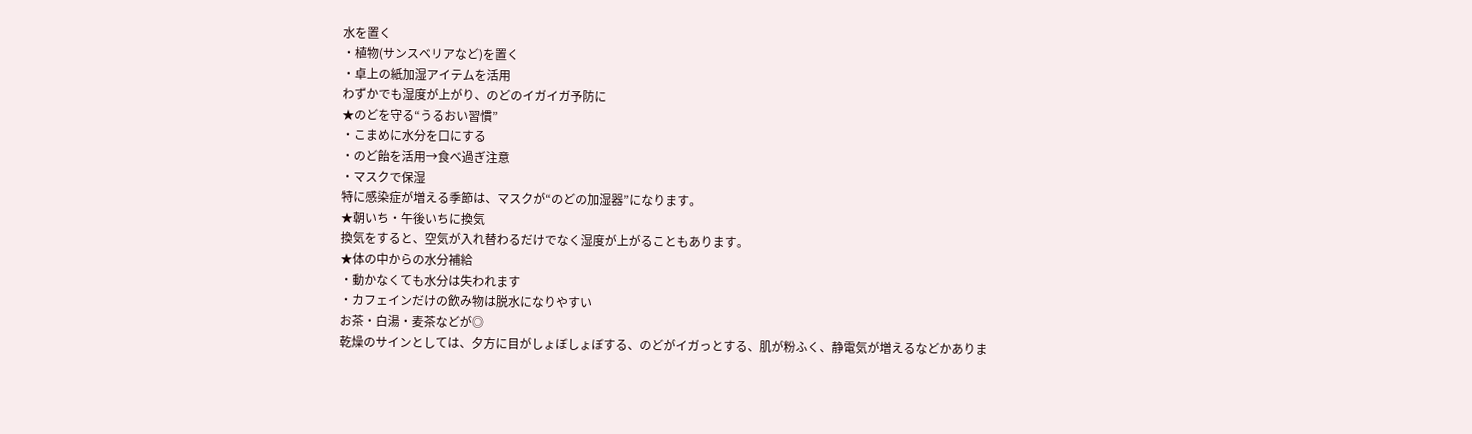水を置く
・植物(サンスベリアなど)を置く
・卓上の紙加湿アイテムを活用
わずかでも湿度が上がり、のどのイガイガ予防に
★のどを守る“うるおい習慣”
・こまめに水分を口にする
・のど飴を活用→食べ過ぎ注意
・マスクで保湿
特に感染症が増える季節は、マスクが“のどの加湿器”になります。
★朝いち・午後いちに換気
換気をすると、空気が入れ替わるだけでなく湿度が上がることもあります。
★体の中からの水分補給
・動かなくても水分は失われます
・カフェインだけの飲み物は脱水になりやすい
お茶・白湯・麦茶などが◎
乾燥のサインとしては、夕方に目がしょぼしょぼする、のどがイガっとする、肌が粉ふく、静電気が増えるなどかありま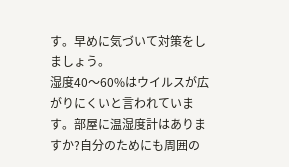す。早めに気づいて対策をしましょう。
湿度40〜60%はウイルスが広がりにくいと言われています。部屋に温湿度計はありますか?自分のためにも周囲の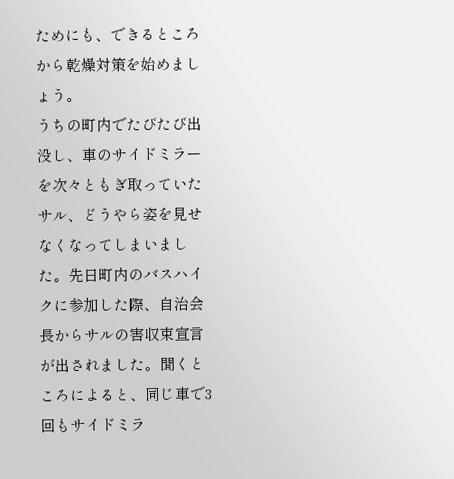ためにも、できるところから乾燥対策を始めましょう。
うちの町内でたびたび出没し、車のサイドミラーを次々ともぎ取っていたサル、どうやら姿を見せなくなってしまいました。先日町内のバスハイクに参加した際、自治会長からサルの害収束宣言が出されました。聞くところによると、同じ車で3回もサイドミラ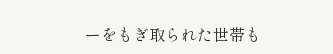ーをもぎ取られた世帯も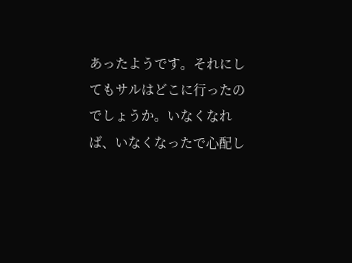あったようです。それにしてもサルはどこに行ったのでしょうか。いなくなれば、いなくなったで心配し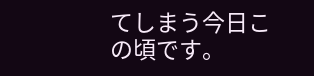てしまう今日この頃です。